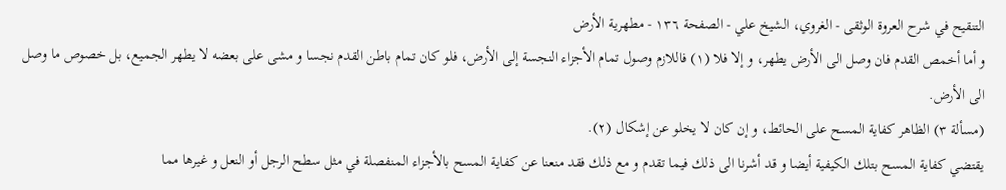التنقيح في شرح العروة الوثقى - الغروي، الشيخ علي - الصفحة ١٣٦ - مطهرية الأرض
و أما أخمص القدم فان وصل الى الأرض يطهر، و إلا فلا (١) فاللازم وصول تمام الأجزاء النجسة إلى الأرض، فلو كان تمام باطن القدم نجسا و مشى على بعضه لا يطهر الجميع، بل خصوص ما وصل الى الأرض.
(مسألة ٣) الظاهر كفاية المسح على الحائط، و إن كان لا يخلو عن إشكال (٢).
يقتضي كفاية المسح بتلك الكيفية أيضا و قد أشرنا الى ذلك فيما تقدم و مع ذلك فقد منعنا عن كفاية المسح بالأجزاء المنفصلة في مثل سطح الرجل أو النعل و غيرها مما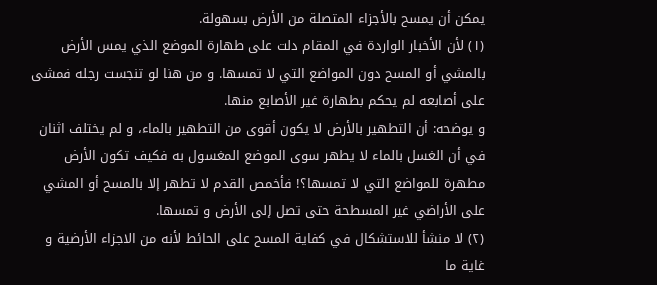يمكن أن يمسح بالأجزاء المتصلة من الأرض بسهولة.
(١) لأن الأخبار الواردة في المقام دلت على طهارة الموضع الذي يمس الأرض بالمشي أو المسح دون المواضع التي لا تمسها. و من هنا لو تنجست رجله فمشى على أصابعه لم يحكم بطهارة غير الأصابع منها.
و يوضحه: أن التطهير بالأرض لا يكون أقوى من التطهير بالماء، و لم يختلف اثنان في أن الغسل بالماء لا يطهر سوى الموضع المغسول به فكيف تكون الأرض مطهرة للمواضع التي لا تمسها؟! فأخمص القدم لا تطهر إلا بالمسح أو المشي على الأراضي غير المسطحة حتى تصل إلى الأرض و تمسها.
(٢) لا منشأ للاستشكال في كفاية المسح على الحائط لأنه من الاجزاء الأرضية و غاية ما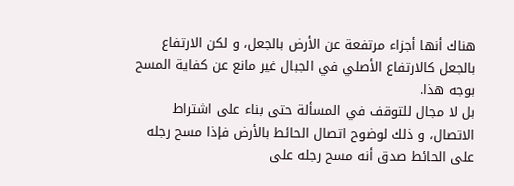هناك أنها أجزاء مرتفعة عن الأرض بالجعل، و لكن الارتفاع بالجعل كالارتفاع الأصلي في الجبال غير مانع عن كفاية المسح بوجه هذا.
بل لا مجال للتوقف في المسألة حتى بناء على اشتراط الاتصال، و ذلك لوضوح اتصال الحائط بالأرض فإذا مسح رجله على الحائط صدق أنه مسح رجله على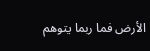الأرض فما ربما يتوهم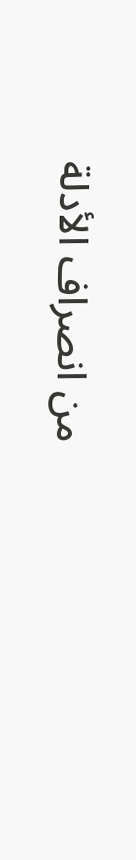من انصراف الأدلة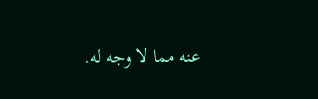عنه مما لا وجه له.